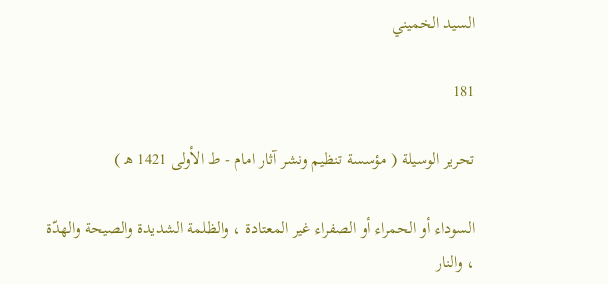السيد الخميني

181

تحرير الوسيلة ( مؤسسة تنظيم ونشر آثار امام - ط الأولى 1421 ه‍ )

السوداء أو الحمراء أو الصفراء غير المعتادة ، والظلمة الشديدة والصيحة والهدّة ، والنار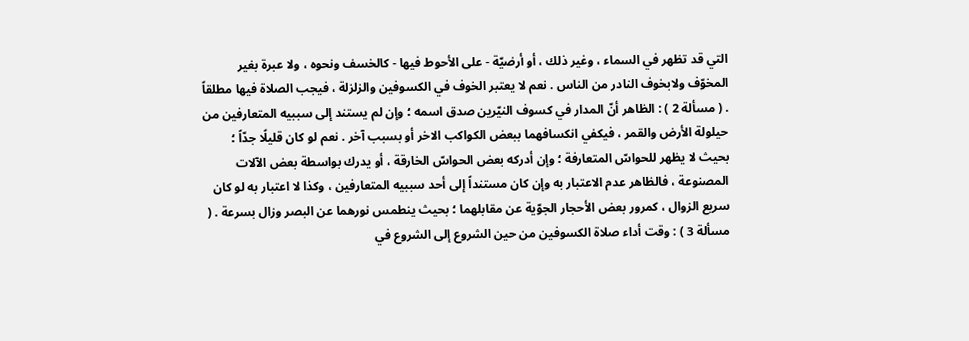التي قد تظهر في السماء ، وغير ذلك ، أو أرضيّة - على الأحوط فيها - كالخسف ونحوه ، ولا عبرة بغير المخوّف ولابخوف النادر من الناس . نعم لا يعتبر الخوف في الكسوفين والزلزلة ، فيجب الصلاة فيها مطلقاً . ( مسألة 2 ) : الظاهر أنّ المدار في كسوف النيّرين صدق اسمه ؛ وإن لم يستند إلى سببيه المتعارفين من حيلولة الأرض والقمر ، فيكفي انكسافهما ببعض الكواكب الاخر أو بسبب آخر . نعم لو كان قليلًا جدّاً ؛ بحيث لا يظهر للحواسّ المتعارفة ؛ وإن أدركه بعض الحواسّ الخارقة ، أو يدرك بواسطة بعض الآلات المصنوعة ، فالظاهر عدم الاعتبار به وإن كان مستنداً إلى أحد سببيه المتعارفين ، وكذا لا اعتبار به لو كان سريع الزوال ، كمرور بعض الأحجار الجوّية عن مقابلهما ؛ بحيث ينطمس نورهما عن البصر وزال بسرعة . ( مسألة 3 ) : وقت أداء صلاة الكسوفين من حين الشروع إلى الشروع في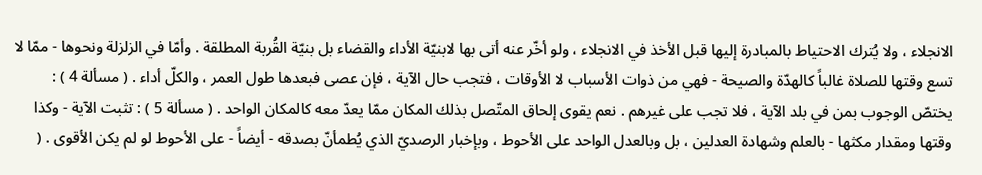الانجلاء ، ولا يُترك الاحتياط بالمبادرة إليها قبل الأخذ في الانجلاء ، ولو أخّر عنه أتى بها لابنيّة الأداء والقضاء بل بنيّة القُربة المطلقة . وأمّا في الزلزلة ونحوها - ممّا لا تسع وقتها للصلاة غالباً كالهدّة والصيحة - فهي من ذوات الأسباب لا الأوقات ، فتجب حال الآية ، فإن عصى فبعدها طول العمر ، والكلّ أداء . ( مسألة 4 ) : يختصّ الوجوب بمن في بلد الآية ، فلا تجب على غيرهم . نعم يقوى إلحاق المتّصل بذلك المكان ممّا يعدّ معه كالمكان الواحد . ( مسألة 5 ) : تثبت الآية - وكذا وقتها ومقدار مكثها - بالعلم وشهادة العدلين ، بل وبالعدل الواحد على الأحوط ، وبإخبار الرصديّ الذي يُطمأنّ بصدقه - أيضاً - على الأحوط لو لم يكن الأقوى . (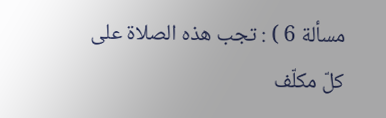مسألة 6 ) : تجب هذه الصلاة على كلّ مكلّف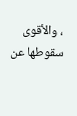، والأقوى سقوطها عن